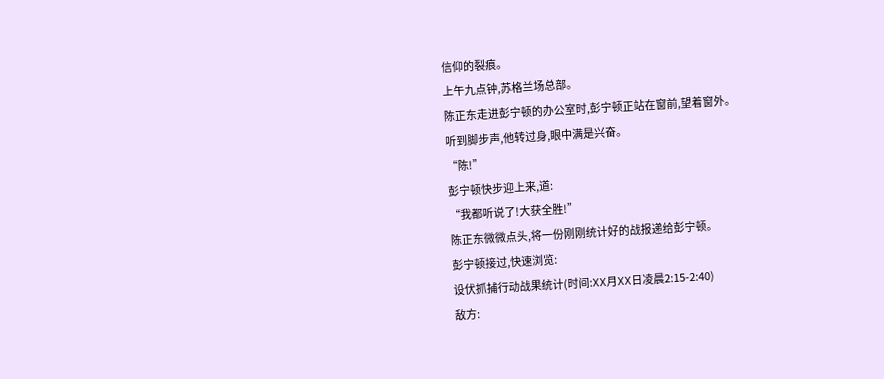信仰的裂痕。
上午九点钟,苏格兰场总部。
陈正东走进彭宁顿的办公室时,彭宁顿正站在窗前,望着窗外。
听到脚步声,他转过身,眼中满是兴奋。
“陈!”
彭宁顿快步迎上来,道:
“我都听说了!大获全胜!”
陈正东微微点头,将一份刚刚统计好的战报递给彭宁顿。
彭宁顿接过,快速浏览:
设伏抓捕行动战果统计(时间:XX月XX日凌晨2:15-2:40)
敌方: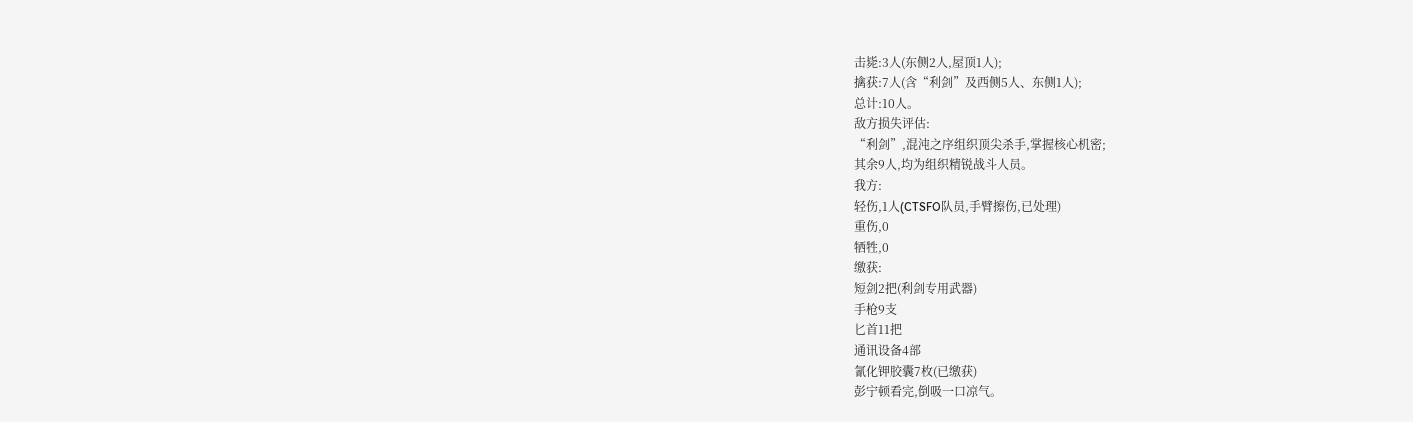击毙:3人(东侧2人,屋顶1人);
擒获:7人(含“利剑”及西侧5人、东侧1人);
总计:10人。
敌方损失评估:
“利剑”,混沌之序组织顶尖杀手,掌握核心机密;
其余9人,均为组织精锐战斗人员。
我方:
轻伤,1人(CTSFO队员,手臂擦伤,已处理)
重伤,0
牺牲,0
缴获:
短剑2把(利剑专用武器)
手枪9支
匕首11把
通讯设备4部
氰化钾胶囊7枚(已缴获)
彭宁顿看完,倒吸一口凉气。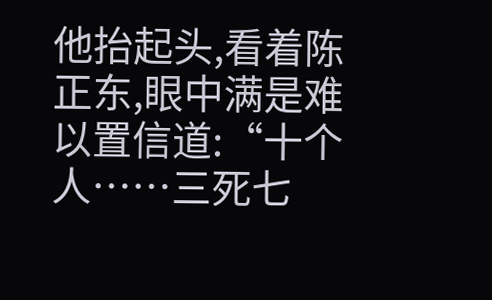他抬起头,看着陈正东,眼中满是难以置信道:“十个人……三死七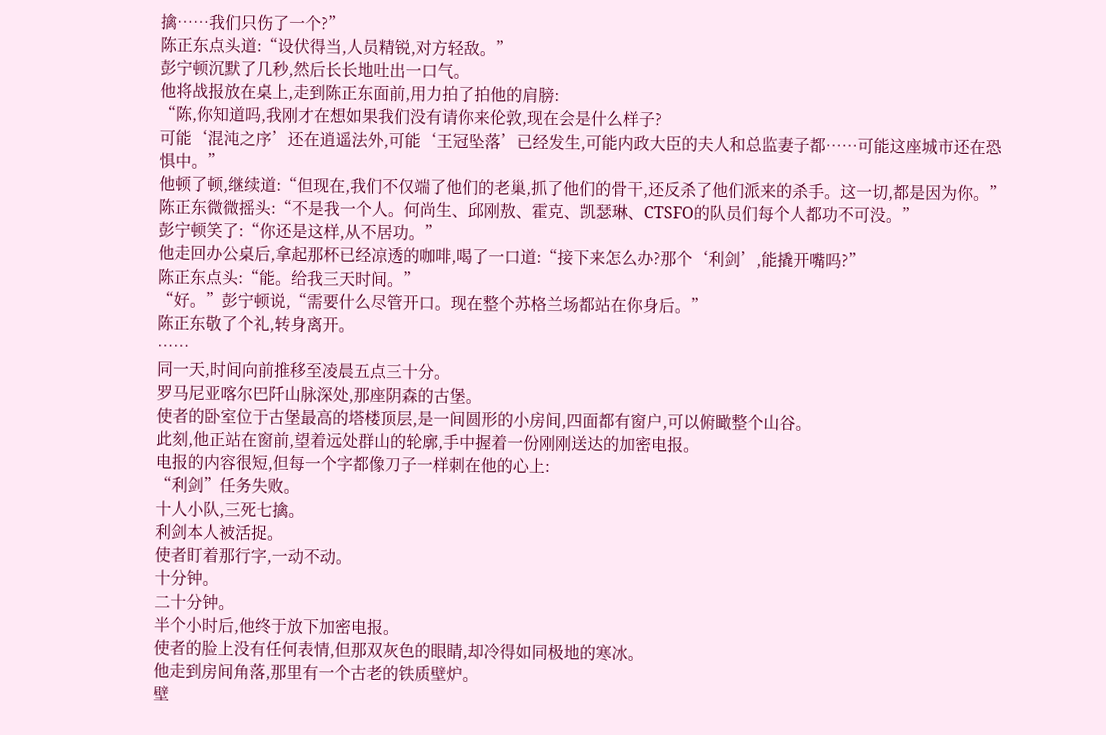擒……我们只伤了一个?”
陈正东点头道:“设伏得当,人员精锐,对方轻敌。”
彭宁顿沉默了几秒,然后长长地吐出一口气。
他将战报放在桌上,走到陈正东面前,用力拍了拍他的肩膀:
“陈,你知道吗,我刚才在想如果我们没有请你来伦敦,现在会是什么样子?
可能‘混沌之序’还在逍遥法外,可能‘王冠坠落’已经发生,可能内政大臣的夫人和总监妻子都……可能这座城市还在恐惧中。”
他顿了顿,继续道:“但现在,我们不仅端了他们的老巢,抓了他们的骨干,还反杀了他们派来的杀手。这一切,都是因为你。”
陈正东微微摇头:“不是我一个人。何尚生、邱刚敖、霍克、凯瑟琳、CTSFO的队员们每个人都功不可没。”
彭宁顿笑了:“你还是这样,从不居功。”
他走回办公桌后,拿起那杯已经凉透的咖啡,喝了一口道:“接下来怎么办?那个‘利剑’,能撬开嘴吗?”
陈正东点头:“能。给我三天时间。”
“好。”彭宁顿说,“需要什么尽管开口。现在整个苏格兰场都站在你身后。”
陈正东敬了个礼,转身离开。
……
同一天,时间向前推移至凌晨五点三十分。
罗马尼亚喀尔巴阡山脉深处,那座阴森的古堡。
使者的卧室位于古堡最高的塔楼顶层,是一间圆形的小房间,四面都有窗户,可以俯瞰整个山谷。
此刻,他正站在窗前,望着远处群山的轮廓,手中握着一份刚刚送达的加密电报。
电报的内容很短,但每一个字都像刀子一样刺在他的心上:
“利剑”任务失败。
十人小队,三死七擒。
利剑本人被活捉。
使者盯着那行字,一动不动。
十分钟。
二十分钟。
半个小时后,他终于放下加密电报。
使者的脸上没有任何表情,但那双灰色的眼睛,却冷得如同极地的寒冰。
他走到房间角落,那里有一个古老的铁质壁炉。
壁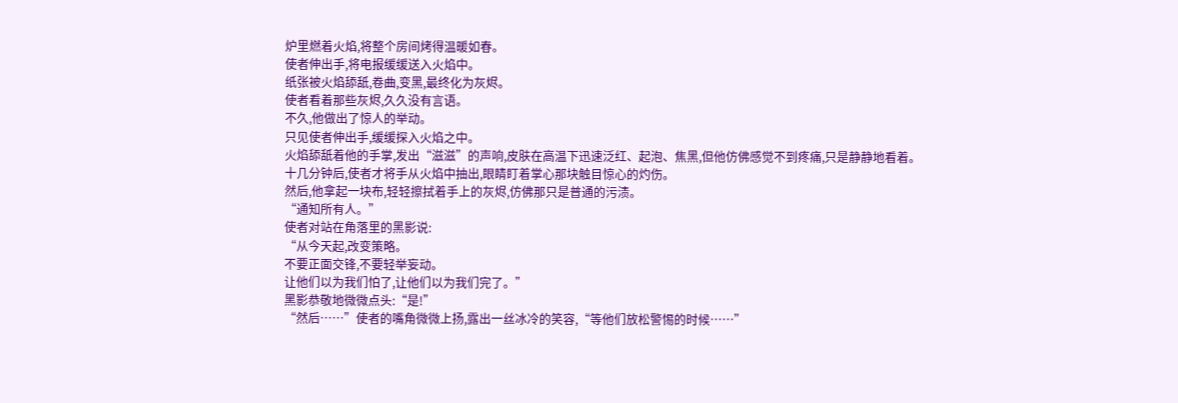炉里燃着火焰,将整个房间烤得温暖如春。
使者伸出手,将电报缓缓送入火焰中。
纸张被火焰舔舐,卷曲,变黑,最终化为灰烬。
使者看着那些灰烬,久久没有言语。
不久,他做出了惊人的举动。
只见使者伸出手,缓缓探入火焰之中。
火焰舔舐着他的手掌,发出“滋滋”的声响,皮肤在高温下迅速泛红、起泡、焦黑,但他仿佛感觉不到疼痛,只是静静地看着。
十几分钟后,使者才将手从火焰中抽出,眼睛盯着掌心那块触目惊心的灼伤。
然后,他拿起一块布,轻轻擦拭着手上的灰烬,仿佛那只是普通的污渍。
“通知所有人。”
使者对站在角落里的黑影说:
“从今天起,改变策略。
不要正面交锋,不要轻举妄动。
让他们以为我们怕了,让他们以为我们完了。”
黑影恭敬地微微点头:“是!”
“然后……”使者的嘴角微微上扬,露出一丝冰冷的笑容,“等他们放松警惕的时候……”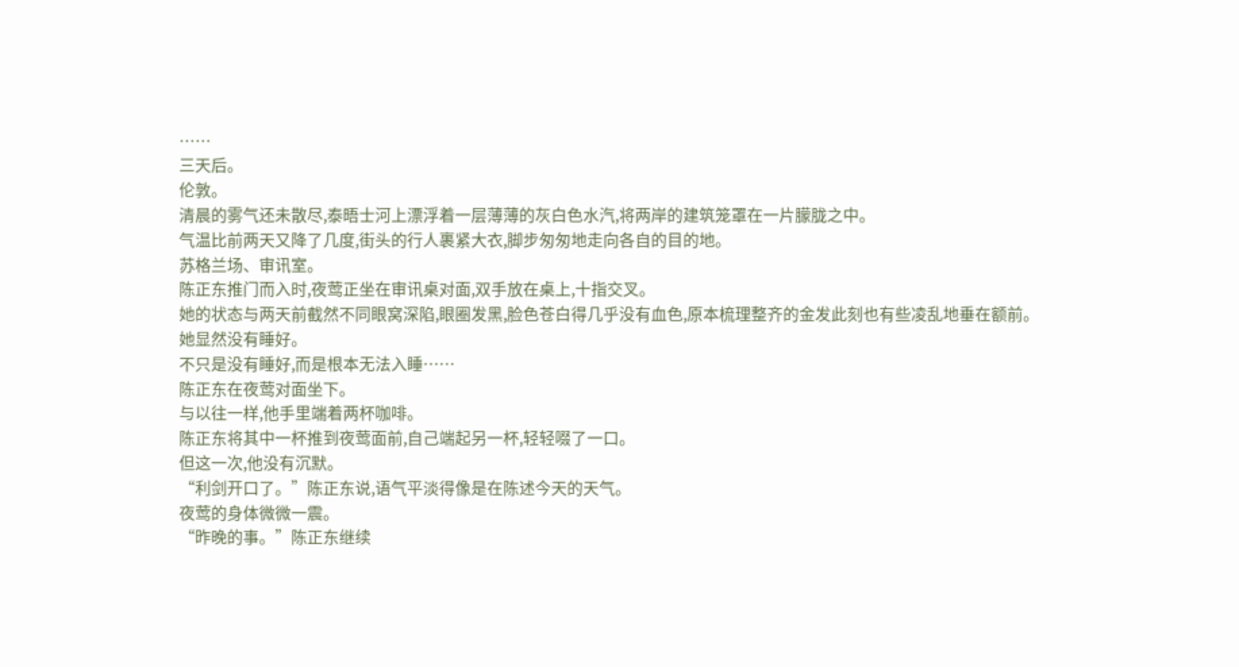……
三天后。
伦敦。
清晨的雾气还未散尽,泰晤士河上漂浮着一层薄薄的灰白色水汽,将两岸的建筑笼罩在一片朦胧之中。
气温比前两天又降了几度,街头的行人裹紧大衣,脚步匆匆地走向各自的目的地。
苏格兰场、审讯室。
陈正东推门而入时,夜莺正坐在审讯桌对面,双手放在桌上,十指交叉。
她的状态与两天前截然不同眼窝深陷,眼圈发黑,脸色苍白得几乎没有血色,原本梳理整齐的金发此刻也有些凌乱地垂在额前。
她显然没有睡好。
不只是没有睡好,而是根本无法入睡……
陈正东在夜莺对面坐下。
与以往一样,他手里端着两杯咖啡。
陈正东将其中一杯推到夜莺面前,自己端起另一杯,轻轻啜了一口。
但这一次,他没有沉默。
“利剑开口了。”陈正东说,语气平淡得像是在陈述今天的天气。
夜莺的身体微微一震。
“昨晚的事。”陈正东继续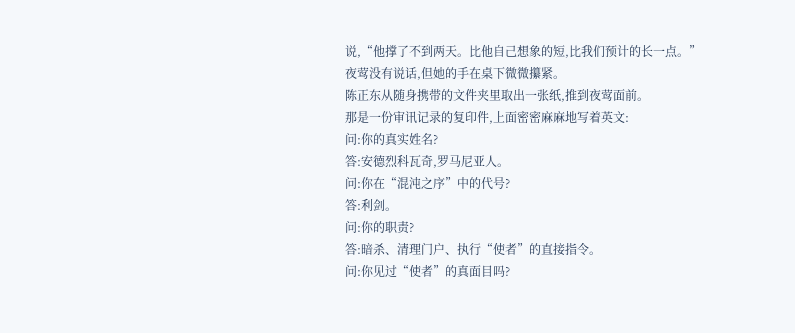说,“他撑了不到两天。比他自己想象的短,比我们预计的长一点。”
夜莺没有说话,但她的手在桌下微微攥紧。
陈正东从随身携带的文件夹里取出一张纸,推到夜莺面前。
那是一份审讯记录的复印件,上面密密麻麻地写着英文:
问:你的真实姓名?
答:安德烈科瓦奇,罗马尼亚人。
问:你在“混沌之序”中的代号?
答:利剑。
问:你的职责?
答:暗杀、清理门户、执行“使者”的直接指令。
问:你见过“使者”的真面目吗?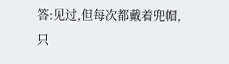答:见过,但每次都戴着兜帽,只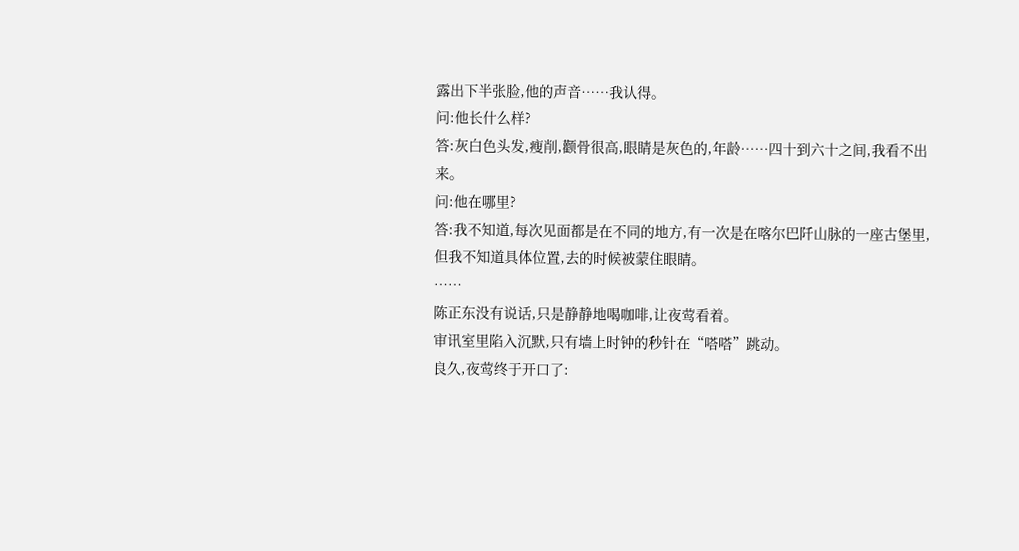露出下半张脸,他的声音……我认得。
问:他长什么样?
答:灰白色头发,瘦削,颧骨很高,眼睛是灰色的,年龄……四十到六十之间,我看不出来。
问:他在哪里?
答:我不知道,每次见面都是在不同的地方,有一次是在喀尔巴阡山脉的一座古堡里,但我不知道具体位置,去的时候被蒙住眼睛。
……
陈正东没有说话,只是静静地喝咖啡,让夜莺看着。
审讯室里陷入沉默,只有墙上时钟的秒针在“嗒嗒”跳动。
良久,夜莺终于开口了: